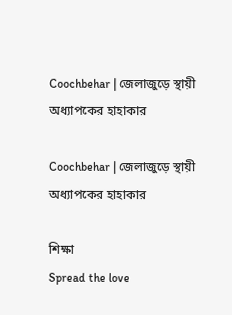Coochbehar | জেলাজুড়ে স্থায়ী অধ্যাপকের হাহাকার

Coochbehar | জেলাজুড়ে স্থায়ী অধ্যাপকের হাহাকার

শিক্ষা
Spread the love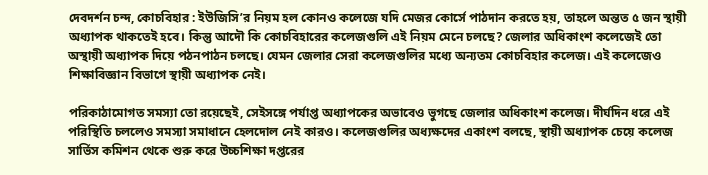দেবদর্শন চন্দ, কোচবিহার : ইউজিসি’র নিয়ম হল কোনও কলেজে যদি মেজর কোর্সে পাঠদান করতে হয়, তাহলে অন্তত ৫ জন স্থায়ী অধ্যাপক থাকতেই হবে। কিন্তু আদৌ কি কোচবিহারের কলেজগুলি এই নিয়ম মেনে চলছে? জেলার অধিকাংশ কলেজেই তো অস্থায়ী অধ্যাপক দিয়ে পঠনপাঠন চলছে। যেমন জেলার সেরা কলেজগুলির মধ্যে অন্যতম কোচবিহার কলেজ। এই কলেজেও শিক্ষাবিজ্ঞান বিভাগে স্থায়ী অধ্যাপক নেই।

পরিকাঠামোগত সমস্যা তো রয়েছেই, সেইসঙ্গে পর্যাপ্ত অধ্যাপকের অভাবেও ভুগছে জেলার অধিকাংশ কলেজ। দীর্ঘদিন ধরে এই পরিস্থিতি চললেও সমস্যা সমাধানে হেলদোল নেই কারও। কলেজগুলির অধ্যক্ষদের একাংশ বলছে, স্থায়ী অধ্যাপক চেয়ে কলেজ সার্ভিস কমিশন থেকে শুরু করে উচ্চশিক্ষা দপ্তরের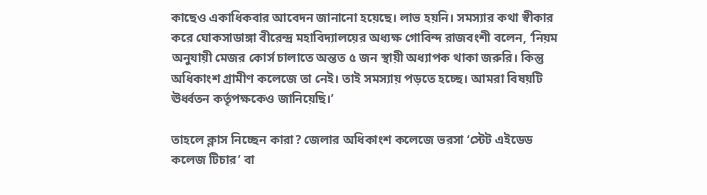কাছেও একাধিকবার আবেদন জানানো হয়েছে। লাভ হয়নি। সমস্যার কথা স্বীকার করে ঘোকসাডাঙ্গা বীরেন্দ্র মহাবিদ্যালয়ের অধ্যক্ষ গোবিন্দ রাজবংশী বলেন, ‘নিয়ম অনুযায়ী মেজর কোর্স চালাতে অন্তত ৫ জন স্থায়ী অধ্যাপক থাকা জরুরি। কিন্তু অধিকাংশ গ্রামীণ কলেজে তা নেই। তাই সমস্যায় পড়তে হচ্ছে। আমরা বিষয়টি ঊর্ধ্বতন কর্তৃপক্ষকেও জানিয়েছি।’

তাহলে ক্লাস নিচ্ছেন কারা? জেলার অধিকাংশ কলেজে ভরসা ‘স্টেট এইডেড কলেজ টিচার’ বা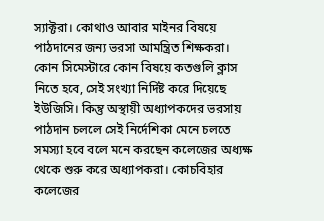স্যাক্টরা। কোথাও আবার মাইনর বিষয়ে পাঠদানের জন্য ভরসা আমন্ত্রিত শিক্ষকরা। কোন সিমেস্টারে কোন বিষয়ে কতগুলি ক্লাস নিতে হবে, সেই সংখ্যা নির্দিষ্ট করে দিয়েছে ইউজিসি। কিন্তু অস্থায়ী অধ্যাপকদের ভরসায় পাঠদান চললে সেই নির্দেশিকা মেনে চলতে সমস্যা হবে বলে মনে করছেন কলেজের অধ্যক্ষ থেকে শুরু করে অধ্যাপকরা। কোচবিহার কলেজের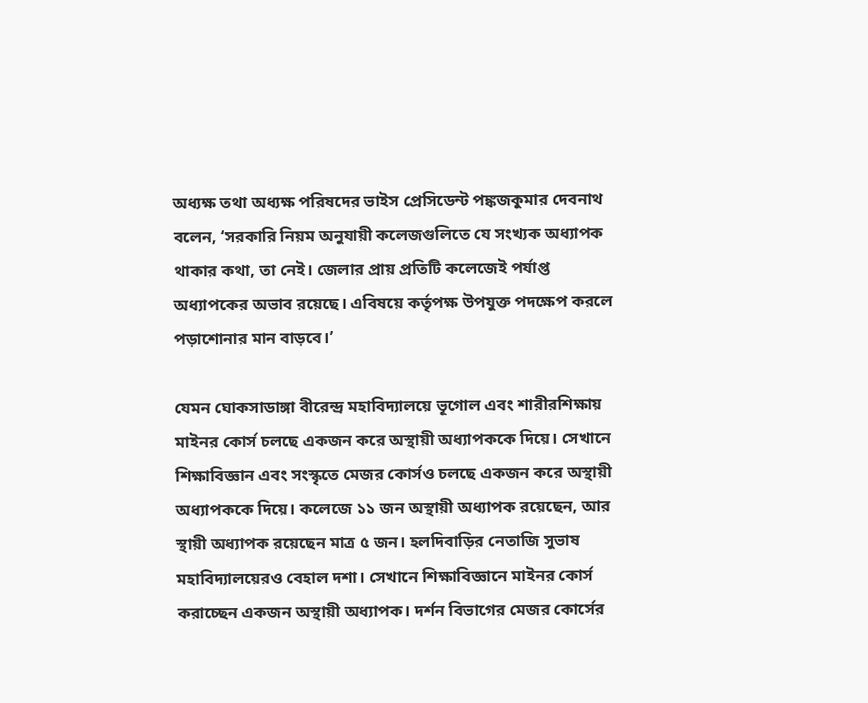অধ্যক্ষ তথা অধ্যক্ষ পরিষদের ভাইস প্রেসিডেন্ট পঙ্কজকুমার দেবনাথ বলেন, ‘সরকারি নিয়ম অনুযায়ী কলেজগুলিতে যে সংখ্যক অধ্যাপক থাকার কথা, তা নেই। জেলার প্রায় প্রতিটি কলেজেই পর্যাপ্ত অধ্যাপকের অভাব রয়েছে। এবিষয়ে কর্তৃপক্ষ উপযুক্ত পদক্ষেপ করলে পড়াশোনার মান বাড়বে।’

যেমন ঘোকসাডাঙ্গা বীরেন্দ্র মহাবিদ্যালয়ে ভূগোল এবং শারীরশিক্ষায় মাইনর কোর্স চলছে একজন করে অস্থায়ী অধ্যাপককে দিয়ে। সেখানে শিক্ষাবিজ্ঞান এবং সংস্কৃতে মেজর কোর্সও চলছে একজন করে অস্থায়ী অধ্যাপককে দিয়ে। কলেজে ১১ জন অস্থায়ী অধ্যাপক রয়েছেন, আর স্থায়ী অধ্যাপক রয়েছেন মাত্র ৫ জন। হলদিবাড়ির নেতাজি সুভাষ মহাবিদ্যালয়েরও বেহাল দশা। সেখানে শিক্ষাবিজ্ঞানে মাইনর কোর্স করাচ্ছেন একজন অস্থায়ী অধ্যাপক। দর্শন বিভাগের মেজর কোর্সের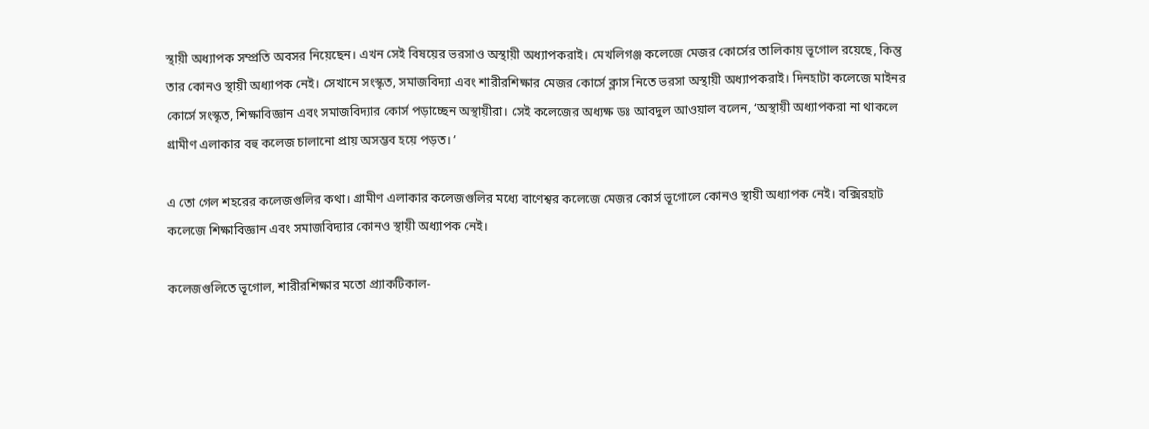স্থায়ী অধ্যাপক সম্প্রতি অবসর নিয়েছেন। এখন সেই বিষয়ের ভরসাও অস্থায়ী অধ্যাপকরাই। মেখলিগঞ্জ কলেজে মেজর কোর্সের তালিকায় ভূগোল রয়েছে, কিন্তু তার কোনও স্থায়ী অধ্যাপক নেই। সেখানে সংস্কৃত, সমাজবিদ্যা এবং শারীরশিক্ষার মেজর কোর্সে ক্লাস নিতে ভরসা অস্থায়ী অধ্যাপকরাই। দিনহাটা কলেজে মাইনর কোর্সে সংস্কৃত, শিক্ষাবিজ্ঞান এবং সমাজবিদ্যার কোর্স পড়াচ্ছেন অস্থায়ীরা। সেই কলেজের অধ্যক্ষ ডঃ আবদুল আওয়াল বলেন, ‘অস্থায়ী অধ্যাপকরা না থাকলে গ্রামীণ এলাকার বহু কলেজ চালানো প্রায় অসম্ভব হয়ে পড়ত। ’

এ তো গেল শহরের কলেজগুলির কথা। গ্রামীণ এলাকার কলেজগুলির মধ্যে বাণেশ্বর কলেজে মেজর কোর্স ভূগোলে কোনও স্থায়ী অধ্যাপক নেই। বক্সিরহাট কলেজে শিক্ষাবিজ্ঞান এবং সমাজবিদ্যার কোনও স্থায়ী অধ্যাপক নেই।

কলেজগুলিতে ভূগোল, শারীরশিক্ষার মতো প্র্যাকটিকাল-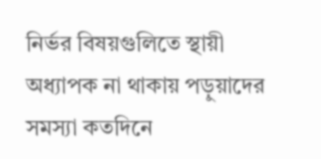নির্ভর বিষয়গুলিতে স্থায়ী অধ্যাপক না থাকায় পড়ুয়াদের সমস্যা কতদিনে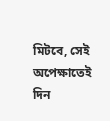মিটবে, সেই অপেক্ষাতেই দিন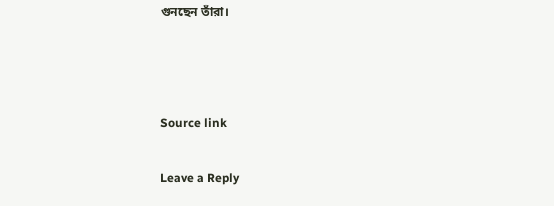গুনছেন তাঁরা।



Source link

Leave a Reply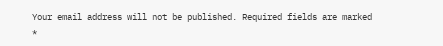Your email address will not be published. Required fields are marked *